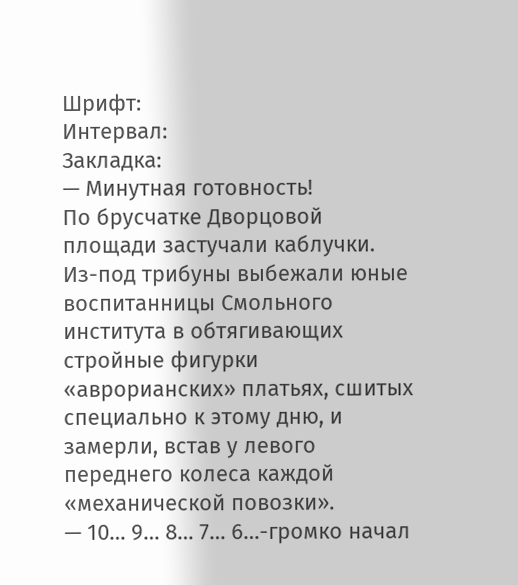Шрифт:
Интервал:
Закладка:
— Минутная готовность!
По брусчатке Дворцовой площади застучали каблучки. Из-под трибуны выбежали юные воспитанницы Смольного института в обтягивающих стройные фигурки «аврорианских» платьях, сшитых специально к этому дню, и замерли, встав у левого переднего колеса каждой «механической повозки».
— 10… 9… 8… 7… 6…-громко начал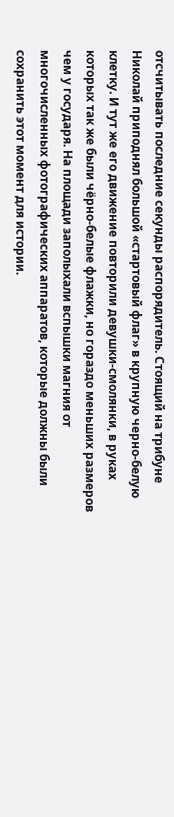отсчитывать последние секунды распорядитель. Стоящий на трибуне Николай приподнял большой «стартовый флаг» в крупную черно-белую клетку. И тут же его движение повторили девушки-смолянки, в руках которых так же были чёрно-белые флажки, но гораздо меньших размеров чем у государя. На площади заполыхали вспышки магния от многочисленных фотографических аппаратов, которые должны были сохранить этот момент для истории.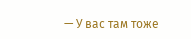— У вас там тоже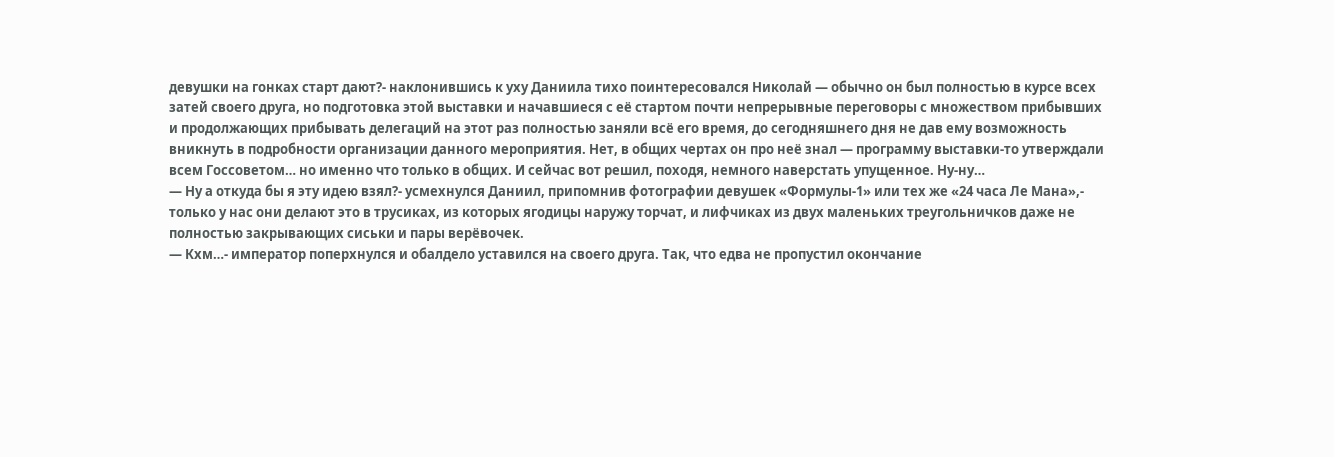девушки на гонках старт дают?- наклонившись к уху Даниила тихо поинтересовался Николай — обычно он был полностью в курсе всех затей своего друга, но подготовка этой выставки и начавшиеся с её стартом почти непрерывные переговоры с множеством прибывших и продолжающих прибывать делегаций на этот раз полностью заняли всё его время, до сегодняшнего дня не дав ему возможность вникнуть в подробности организации данного мероприятия. Нет, в общих чертах он про неё знал — программу выставки-то утверждали всем Госсоветом… но именно что только в общих. И сейчас вот решил, походя, немного наверстать упущенное. Ну-ну…
— Ну а откуда бы я эту идею взял?- усмехнулся Даниил, припомнив фотографии девушек «Формулы-1» или тех же «24 часа Ле Мана»,- только у нас они делают это в трусиках, из которых ягодицы наружу торчат, и лифчиках из двух маленьких треугольничков даже не полностью закрывающих сиськи и пары верёвочек.
— Кхм…- император поперхнулся и обалдело уставился на своего друга. Так, что едва не пропустил окончание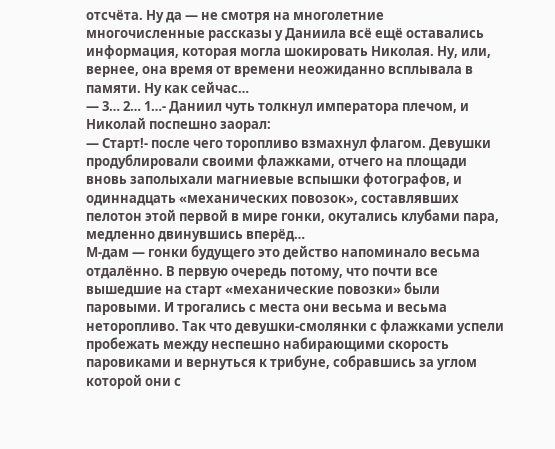отсчёта. Ну да — не смотря на многолетние многочисленные рассказы у Даниила всё ещё оставались информация, которая могла шокировать Николая. Ну, или, вернее, она время от времени неожиданно всплывала в памяти. Ну как сейчас…
— 3… 2… 1…- Даниил чуть толкнул императора плечом, и Николай поспешно заорал:
— Старт!- после чего торопливо взмахнул флагом. Девушки продублировали своими флажками, отчего на площади вновь заполыхали магниевые вспышки фотографов, и одиннадцать «механических повозок», составлявших пелотон этой первой в мире гонки, окутались клубами пара, медленно двинувшись вперёд…
М-дам — гонки будущего это действо напоминало весьма отдалённо. В первую очередь потому, что почти все вышедшие на старт «механические повозки» были паровыми. И трогались с места они весьма и весьма неторопливо. Так что девушки-смолянки с флажками успели пробежать между неспешно набирающими скорость паровиками и вернуться к трибуне, собравшись за углом которой они с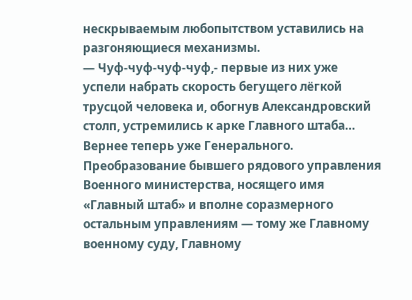нескрываемым любопытством уставились на разгоняющиеся механизмы.
— Чуф-чуф-чуф-чуф,- первые из них уже успели набрать скорость бегущего лёгкой трусцой человека и, обогнув Александровский столп, устремились к арке Главного штаба… Вернее теперь уже Генерального. Преобразование бывшего рядового управления Военного министерства, носящего имя «Главный штаб» и вполне соразмерного остальным управлениям — тому же Главному военному суду, Главному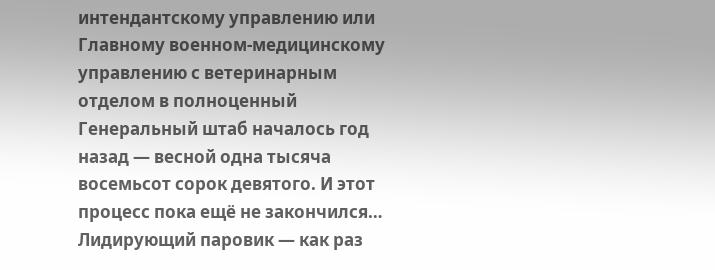интендантскому управлению или Главному военном-медицинскому управлению с ветеринарным отделом в полноценный Генеральный штаб началось год назад — весной одна тысяча восемьсот сорок девятого. И этот процесс пока ещё не закончился…
Лидирующий паровик — как раз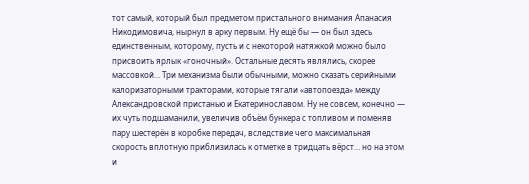тот самый, который был предметом пристального внимания Апанасия Никодимовича, нырнул в арку первым. Ну ещё бы — он был здесь единственным, которому, пусть и с некоторой натяжкой можно было присвоить ярлык «гоночный». Остальные десять являлись, скорее массовкой… Три механизма были обычными, можно сказать серийными калоризаторными тракторами, которые тягали «автопоезда» между Александровской пристанью и Екатеринославом. Ну не совсем, конечно — их чуть подшаманили, увеличив объём бункера с топливом и поменяв пару шестерён в коробке передач, вследствие чего максимальная скорость вплотную приблизилась к отметке в тридцать вёрст… но на этом и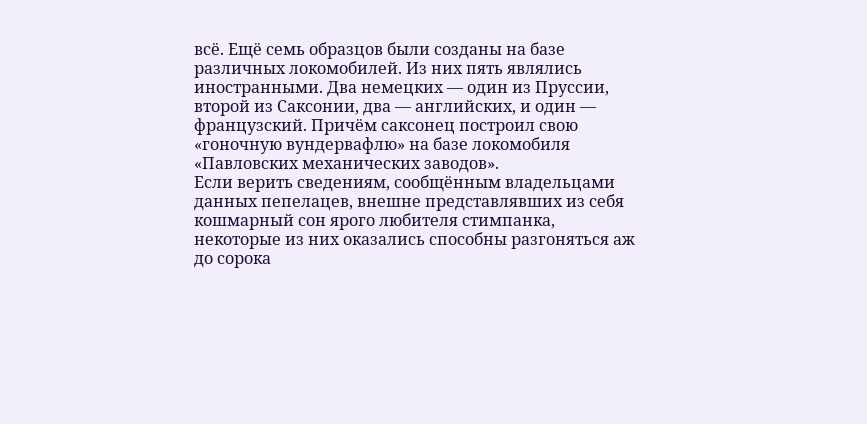всё. Ещё семь образцов были созданы на базе различных локомобилей. Из них пять являлись иностранными. Два немецких — один из Пруссии, второй из Саксонии, два — английских, и один — французский. Причём саксонец построил свою «гоночную вундервафлю» на базе локомобиля «Павловских механических заводов».
Если верить сведениям, сообщённым владельцами данных пепелацев, внешне представлявших из себя кошмарный сон ярого любителя стимпанка, некоторые из них оказались способны разгоняться аж до сорока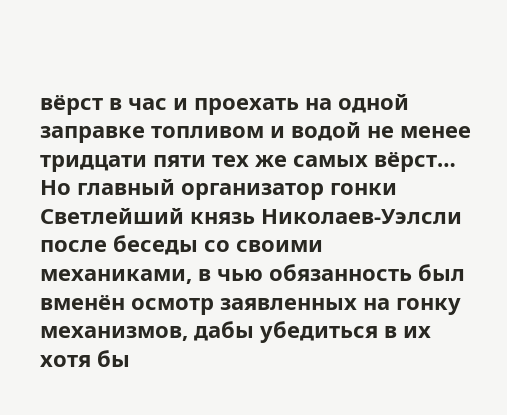вёрст в час и проехать на одной заправке топливом и водой не менее тридцати пяти тех же самых вёрст… Но главный организатор гонки Светлейший князь Николаев-Уэлсли после беседы со своими механиками, в чью обязанность был вменён осмотр заявленных на гонку механизмов, дабы убедиться в их хотя бы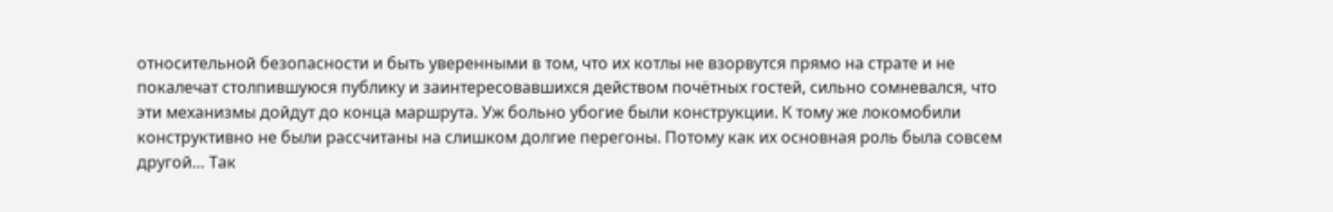относительной безопасности и быть уверенными в том, что их котлы не взорвутся прямо на страте и не покалечат столпившуюся публику и заинтересовавшихся действом почётных гостей, сильно сомневался, что эти механизмы дойдут до конца маршрута. Уж больно убогие были конструкции. К тому же локомобили конструктивно не были рассчитаны на слишком долгие перегоны. Потому как их основная роль была совсем другой… Так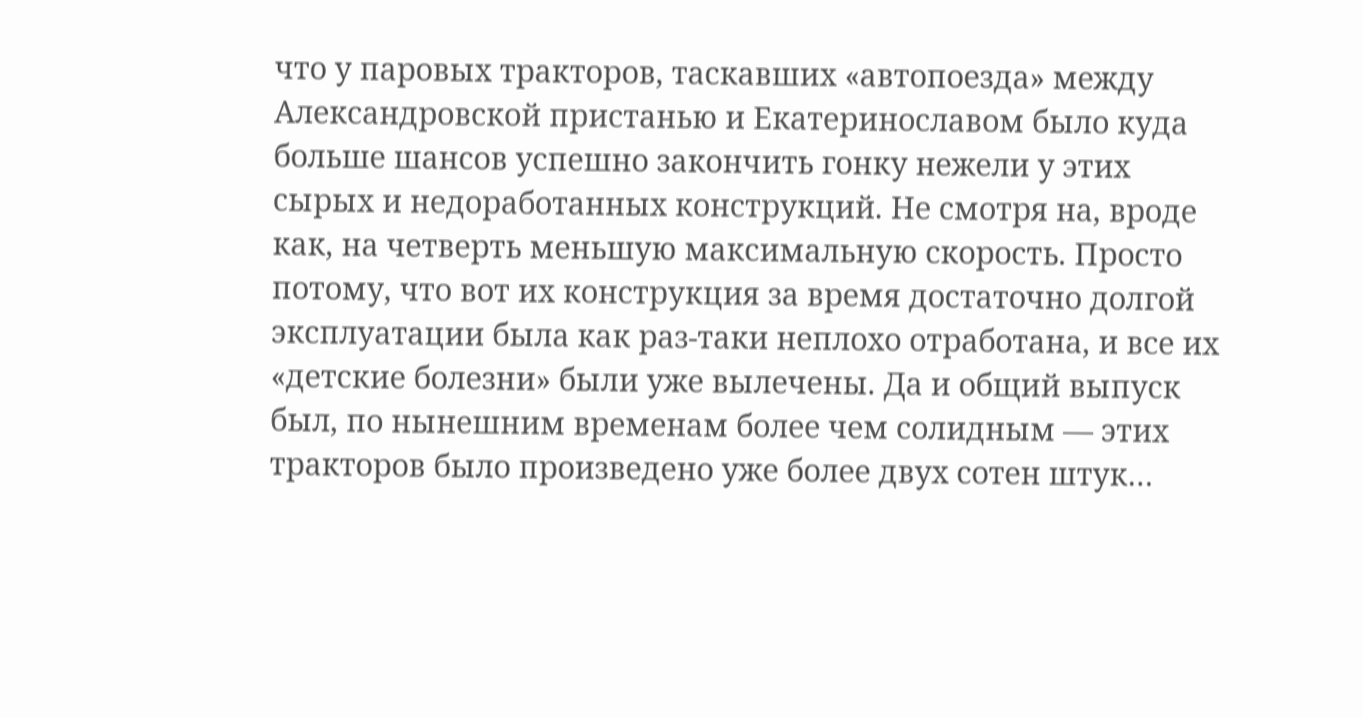что у паровых тракторов, таскавших «автопоезда» между Александровской пристанью и Екатеринославом было куда больше шансов успешно закончить гонку нежели у этих сырых и недоработанных конструкций. Не смотря на, вроде как, на четверть меньшую максимальную скорость. Просто потому, что вот их конструкция за время достаточно долгой эксплуатации была как раз-таки неплохо отработана, и все их «детские болезни» были уже вылечены. Да и общий выпуск был, по нынешним временам более чем солидным — этих тракторов было произведено уже более двух сотен штук…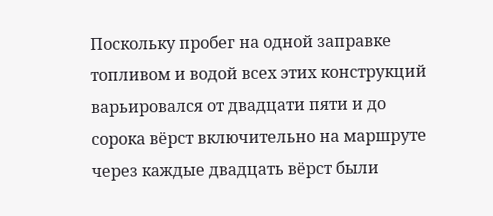Поскольку пробег на одной заправке топливом и водой всех этих конструкций варьировался от двадцати пяти и до сорока вёрст включительно на маршруте через каждые двадцать вёрст были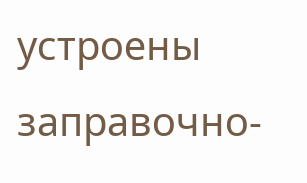устроены заправочно-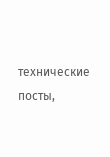технические посты,